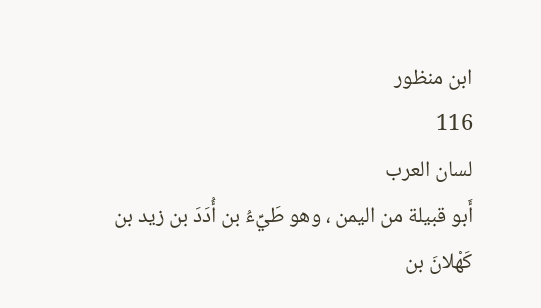ابن منظور
116
لسان العرب
أَبو قبيلة من اليمن ، وهو طَيِّءُ بن أُدَدَ بن زيد بن كَهْلانَ بن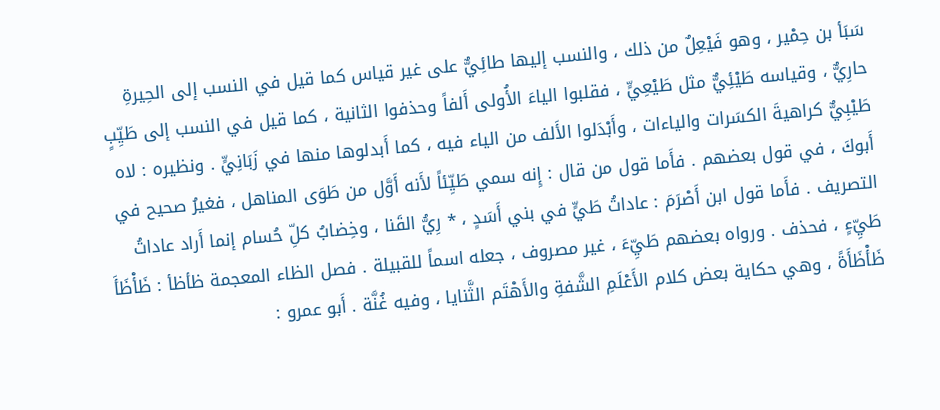سَبَأ بن حِمْير ، وهو فَيْعِلٌ من ذلك ، والنسب إليها طائِيٌّ على غير قياس كما قيل في النسب إلى الحِيرةِ حارِيٌّ ، وقياسه طَيْئِيٌّ مثل طَيْعِيٍّ ، فقلبوا الياءَ الأُولى أَلفاً وحذفوا الثانية ، كما قيل في النسب إلى طَيِّبٍ طَيْبِيٌّ كراهيةَ الكسَرات والياءات ، وأَبْدَلوا الأَلف من الياء فيه ، كما أَبدلوها منها في زَبَانِيٍّ . ونظيره : لاه أَبوكَ ، في قول بعضهم . فأَما قول من قال : إِنه سمي طَيِّئاً لأَنه أَوَّل من طَوَى المناهل ، فغيرُ صحيح في التصريف . فأَما قول ابن أَصْرَمَ : عاداتُ طَيٍّ في بني أَسَدٍ ، * رِيُّ القَنا ، وخِضابُ كلِّ حُسام إنما أَراد عاداتُ طَيِّءٍ ، فحذف . ورواه بعضهم طَيِّءَ ، غير مصروف ، جعله اسماً للقبيلة . فصل الظاء المعجمة ظأظأ : ظَأْظَأَ ظَأْظَأَةً ، وهي حكاية بعض كلام الأَعْلَمِ الشَّفةِ والأَهْتَم الثَّنايا ، وفيه غُنَّة . أَبو عمرو :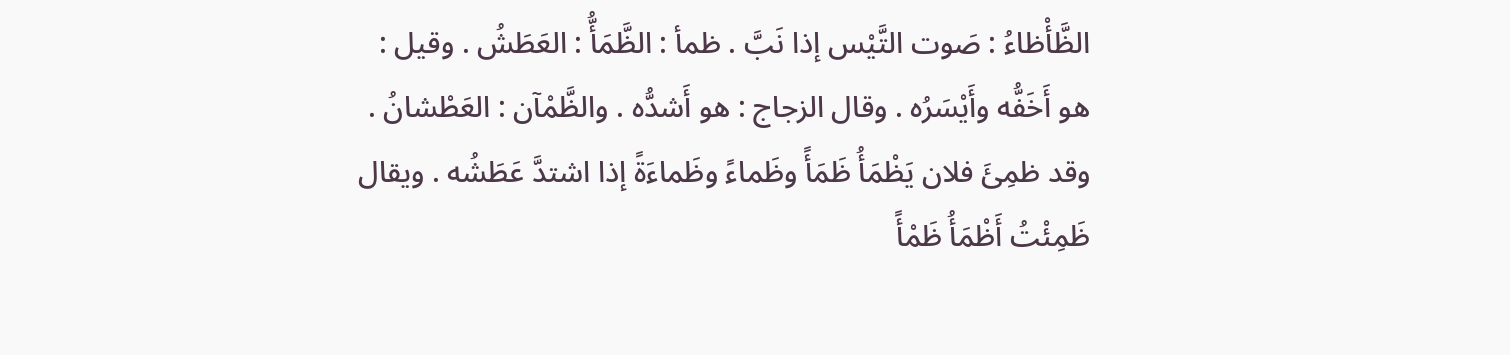الظَّأْظاءُ : صَوت التَّيْس إذا نَبَّ . ظمأ : الظَّمَأُّ : العَطَشُ . وقيل : هو أَخَفُّه وأَيْسَرُه . وقال الزجاج : هو أَشدُّه . والظَّمْآن : العَطْشانُ . وقد ظمِئَ فلان يَظْمَأُ ظَمَأً وظَماءً وظَماءَةً إذا اشتدَّ عَطَشُه . ويقال ظَمِئْتُ أَظْمَأُ ظَمْأً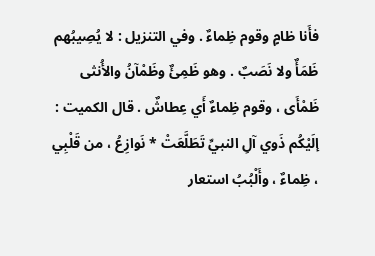فأَنا ظامٍ وقوم ظِماءٌ . وفي التنزيل : لا يُصِيبُهم ظَمَأٌ ولا نَصَبٌ . وهو ظَمِئٌ وظَمْآنُ والأُنثى ظَمْأَى ، وقوم ظِماءٌ أَي عِطاشٌ . قال الكميت : إلَيْكُم ذَوي آلِ النبيِّ تَطَلَّعَتْ * نَوازِعُ ، من قَلْبِي ، ظِماءٌ ، وأَلْبُبُ استعار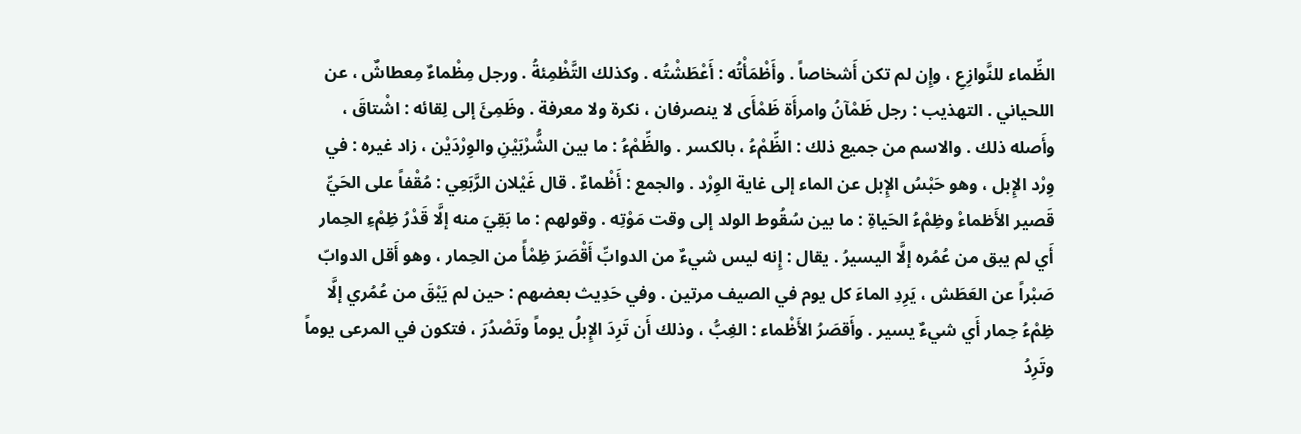الظِّماء للنَّوازِعِ ، وإِن لم تكن أَشخاصاً . وأَظْمَأْتُه : أَعْطَشْتُه . وكذلك التَّظْمِئةُ . ورجل مِظْماءٌ مِعطاشٌ ، عن اللحياني . التهذيب : رجل ظَمْآنُ وامرأَة ظَمْأَى لا ينصرفان ، نكرة ولا معرفة . وظَمِئَ إلى لِقائه : اشْتاقَ ، وأَصله ذلك . والاسم من جميع ذلك : الظِّمْءُ ، بالكسر . والظِّمْءُ : ما بين الشُّرْبَيْنِ والوِرْدَيْن ، زاد غيره : في وِرْد الإِبل ، وهو حَبْسُ الإِبل عن الماء إلى غاية الوِرْد . والجمع : أَظْماءٌ . قال غَيْلان الرَّبَعِي : مُقْفاً على الحَيِّ قَصير الأَظماءْ وظِمْءُ الحَياةِ : ما بين سُقُوط الولد إلى وقت مَوْتِه . وقولهم : ما بَقِيَ منه إلَّا قَدْرُ ظِمْءِ الحِمار أَي لم يبق من عُمُره إلَّا اليسيرُ . يقال : إِنه ليس شيءٌ من الدوابِّ أَقْصَرَ ظِمْأً من الحِمار ، وهو أَقل الدوابّ صَبْراً عن العَطَش ، يَرِدِ الماءَ كل يوم في الصيف مرتين . وفي حَدِيث بعضهم : حين لم يَبْقَ من عُمُري إلَّا ظِمْءُ حِمار أَي شيءٌ يسير . وأَقصَرُ الأَظْماء : الغِبُّ ، وذلك أَن تَرِدَ الإِبلُ يوماً وتَصْدُرَ ، فتكون في المرعى يوماً وتَرِدُ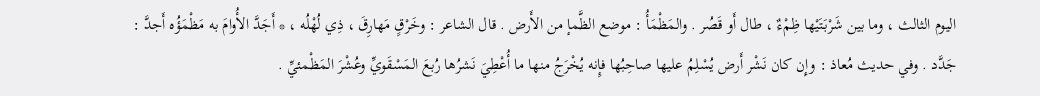اليوم الثالث ، وما بين شَرْبَتَيْها ظِمْءٌ ، طال أَو قَصُر . والمَظْمَأُ : موضع الظَّمإ من الأَرض . قال الشاعر : وخَرْقٍ مَهارِقَ ، ذِي لُهْلُه ، * أَجَدَّ الأُوامَ به مَظْمَؤُه أَجدَّ : جَدَّد . وفي حديث مُعاذ : وإِن كان نَشْر أَرض يُسْلِمُ عليها صاحِبُها فإِنه يُخْرَجُ منها ما أُعْطِيَ نَشرُها رُبعَ المَسْقَويِّ وعُشْرَ المَظْمئيِّ .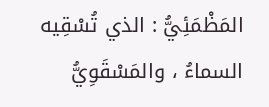المَظْمَئِيُّ : الذي تُسْقِيه السماءُ ، والمَسْقَوِيُّ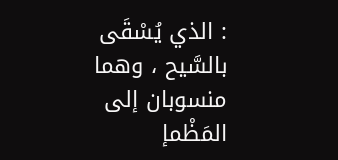: الذي يُسْقَى بالسَّيح ، وهما منسوبان إلى المَظْمإ